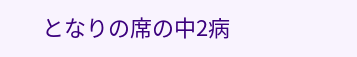となりの席の中2病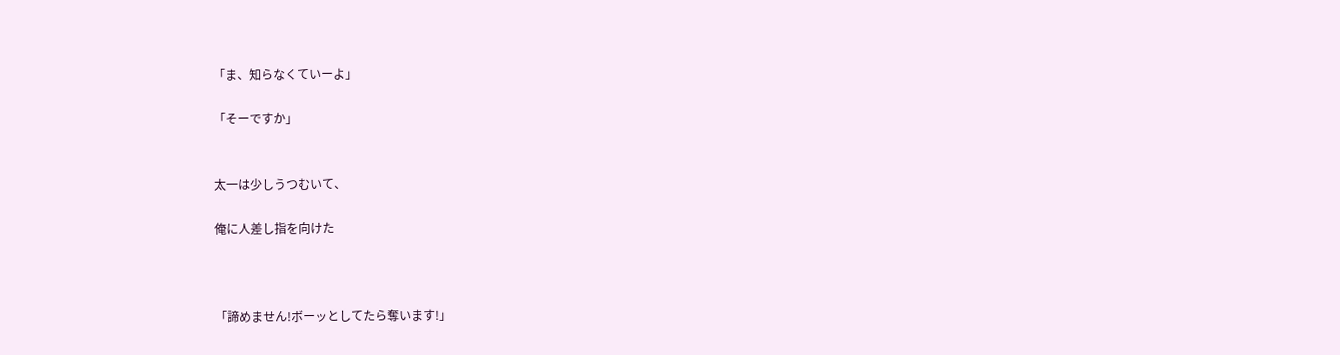「ま、知らなくていーよ」

「そーですか」


太一は少しうつむいて、

俺に人差し指を向けた



「諦めません!ボーッとしてたら奪います!」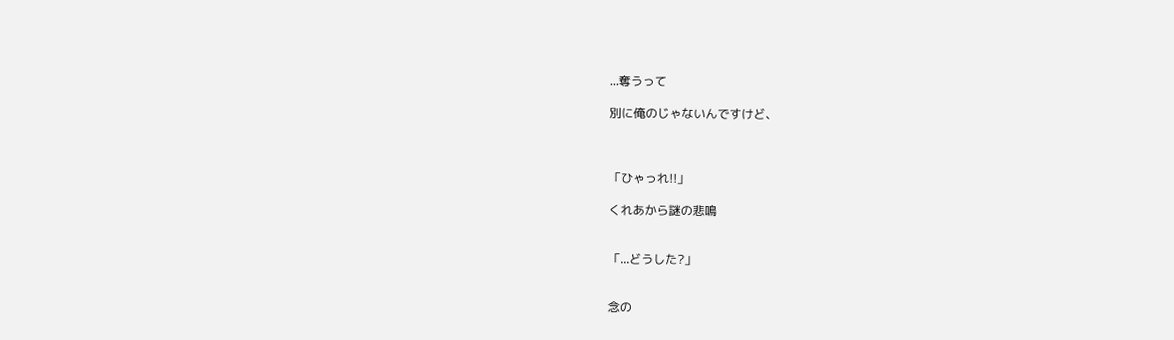...奪うって

別に俺のじゃないんですけど、



「ひゃっれ!!」

くれあから謎の悲鳴


「...どうした?」


念の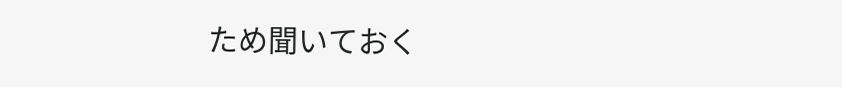ため聞いておく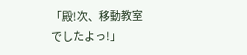「殿!次、移動教室でしたよっ!」